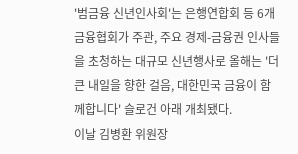'범금융 신년인사회'는 은행연합회 등 6개 금융협회가 주관, 주요 경제-금융권 인사들을 초청하는 대규모 신년행사로 올해는 '더 큰 내일을 향한 걸음, 대한민국 금융이 함께합니다' 슬로건 아래 개최됐다.
이날 김병환 위원장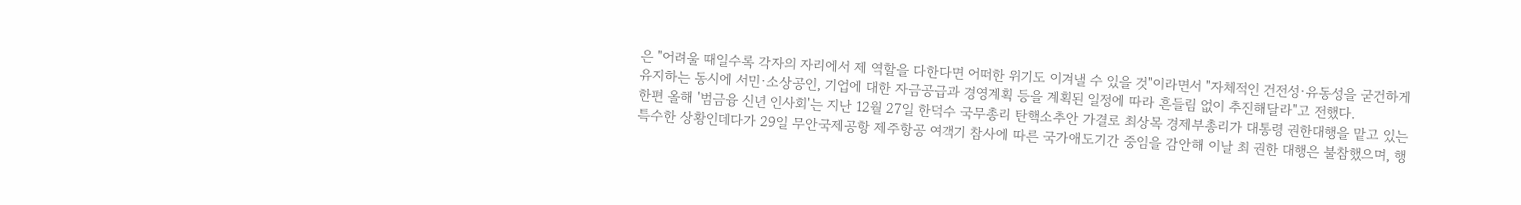은 "어려울 때일수록 각자의 자리에서 제 역할을 다한다면 어떠한 위기도 이겨낼 수 있을 것"이라면서 "자체적인 건전성·유동성을 굳건하게 유지하는 동시에 서민·소상공인, 기업에 대한 자금공급과 경영계획 등을 계획된 일정에 따라 흔들림 없이 추진해달라"고 전했다.
한편 올해 '범금융 신년 인사회'는 지난 12월 27일 한덕수 국무총리 탄핵소추안 가결로 최상목 경제부총리가 대통령 권한대행을 맡고 있는 특수한 상황인데다가 29일 무안국제공항 제주항공 여객기 참사에 따른 국가애도기간 중임을 감안해 이날 최 권한 대행은 불참했으며, 행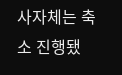사자체는 축소 진행됐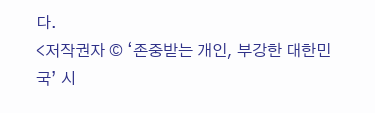다.
<저작권자 © ‘존중받는 개인, 부강한 대한민국’ 시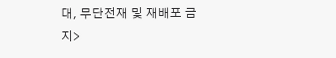대, 무단전재 및 재배포 금지>